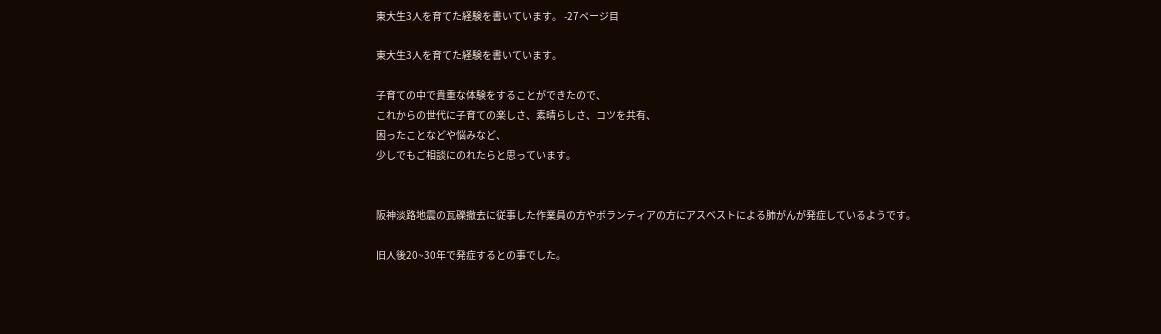東大生3人を育てた経験を書いています。 -27ページ目

東大生3人を育てた経験を書いています。

子育ての中で貴重な体験をすることができたので、
これからの世代に子育ての楽しさ、素晴らしさ、コツを共有、
困ったことなどや悩みなど、
少しでもご相談にのれたらと思っています。


阪神淡路地震の瓦礫撤去に従事した作業員の方やボランティアの方にアスベストによる肺がんが発症しているようです。

旧人後20~30年で発症するとの事でした。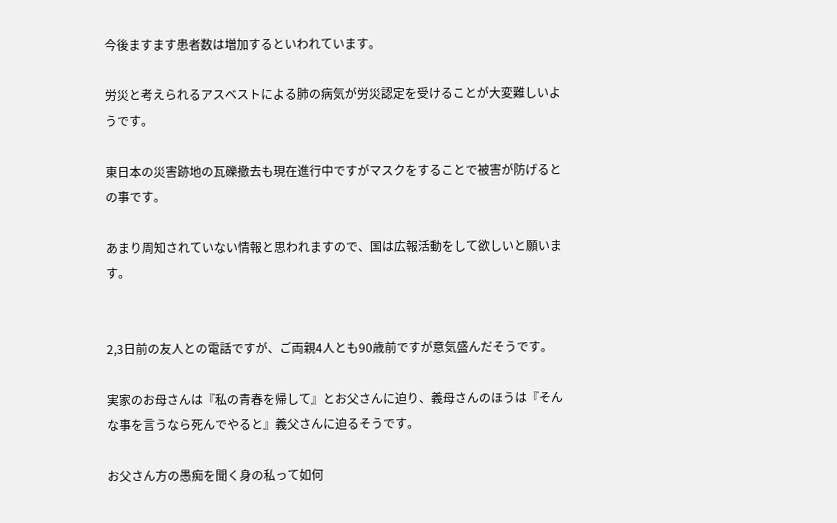今後ますます患者数は増加するといわれています。

労災と考えられるアスベストによる肺の病気が労災認定を受けることが大変難しいようです。

東日本の災害跡地の瓦礫撤去も現在進行中ですがマスクをすることで被害が防げるとの事です。

あまり周知されていない情報と思われますので、国は広報活動をして欲しいと願います。


2,3日前の友人との電話ですが、ご両親4人とも90歳前ですが意気盛んだそうです。

実家のお母さんは『私の青春を帰して』とお父さんに迫り、義母さんのほうは『そんな事を言うなら死んでやると』義父さんに迫るそうです。

お父さん方の愚痴を聞く身の私って如何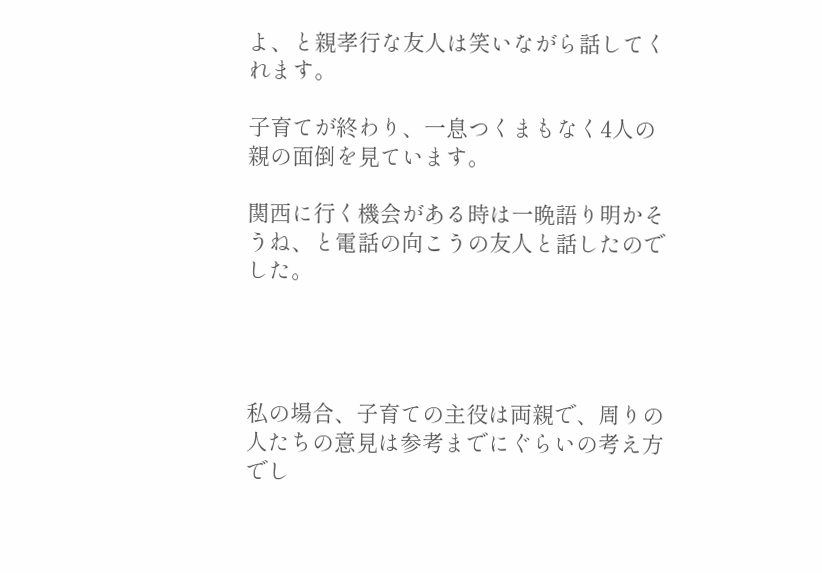よ、と親孝行な友人は笑いながら話してくれます。

子育てが終わり、一息つくまもなく4人の親の面倒を見ています。

関西に行く機会がある時は一晩語り明かそうね、と電話の向こうの友人と話したのでした。




私の場合、子育ての主役は両親で、周りの人たちの意見は参考までにぐらいの考え方でし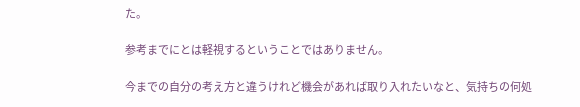た。

参考までにとは軽視するということではありません。

今までの自分の考え方と違うけれど機会があれば取り入れたいなと、気持ちの何処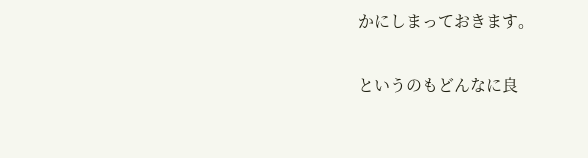かにしまっておきます。

というのもどんなに良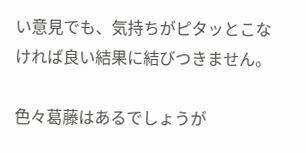い意見でも、気持ちがピタッとこなければ良い結果に結びつきません。

色々葛藤はあるでしょうが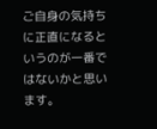ご自身の気持ちに正直になるというのが一番ではないかと思います。